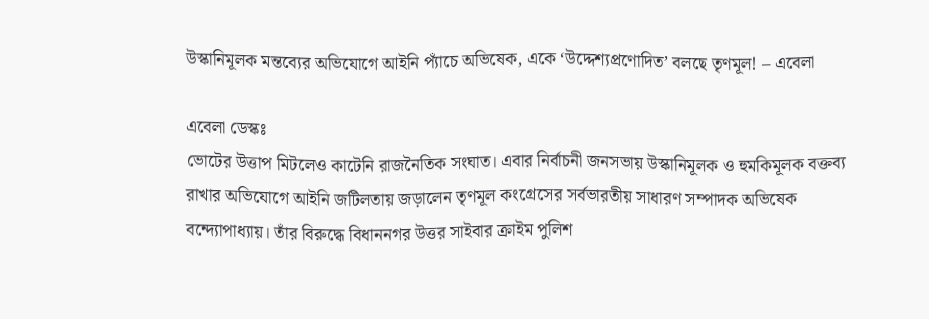উস্কানিমূলক মন্তব্যের অভিযোগে আইনি প্যাঁচে অভিষেক, একে ‘উদ্দেশ্যপ্রণোদিত’ বলছে তৃণমূল! – এবেলা

এবেলা ডেস্কঃ
ভোটের উত্তাপ মিটলেও কাটেনি রাজনৈতিক সংঘাত। এবার নির্বাচনী জনসভায় উস্কানিমূলক ও হুমকিমূলক বক্তব্য রাখার অভিযোগে আইনি জটিলতায় জড়ালেন তৃণমূল কংগ্রেসের সর্বভারতীয় সাধারণ সম্পাদক অভিষেক বন্দ্যোপাধ্যায়। তাঁর বিরুদ্ধে বিধাননগর উত্তর সাইবার ক্রাইম পুলিশ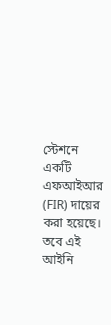স্টেশনে একটি এফআইআর (FIR) দায়ের করা হয়েছে। তবে এই আইনি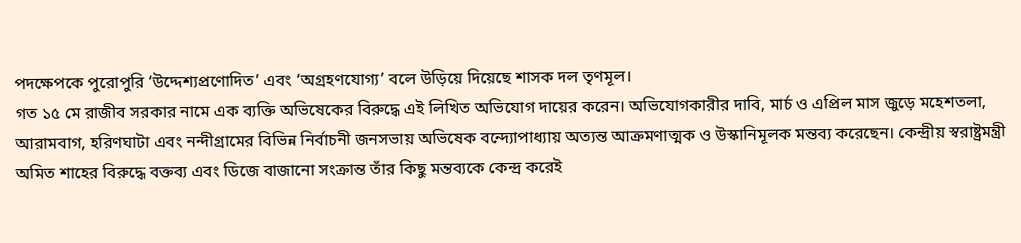পদক্ষেপকে পুরোপুরি ‘উদ্দেশ্যপ্রণোদিত’ এবং ‘অগ্রহণযোগ্য’ বলে উড়িয়ে দিয়েছে শাসক দল তৃণমূল।
গত ১৫ মে রাজীব সরকার নামে এক ব্যক্তি অভিষেকের বিরুদ্ধে এই লিখিত অভিযোগ দায়ের করেন। অভিযোগকারীর দাবি, মার্চ ও এপ্রিল মাস জুড়ে মহেশতলা, আরামবাগ, হরিণঘাটা এবং নন্দীগ্রামের বিভিন্ন নির্বাচনী জনসভায় অভিষেক বন্দ্যোপাধ্যায় অত্যন্ত আক্রমণাত্মক ও উস্কানিমূলক মন্তব্য করেছেন। কেন্দ্রীয় স্বরাষ্ট্রমন্ত্রী অমিত শাহের বিরুদ্ধে বক্তব্য এবং ডিজে বাজানো সংক্রান্ত তাঁর কিছু মন্তব্যকে কেন্দ্র করেই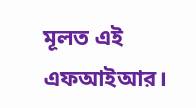মূলত এই এফআইআর।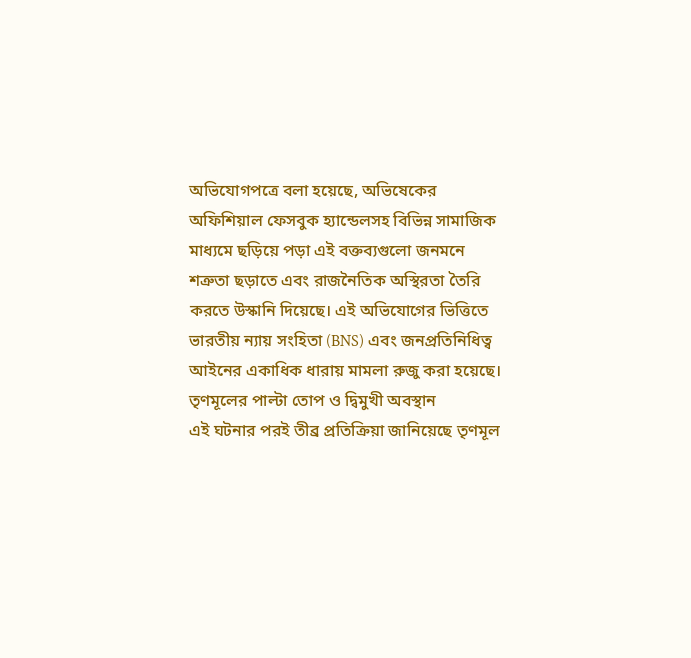অভিযোগপত্রে বলা হয়েছে, অভিষেকের অফিশিয়াল ফেসবুক হ্যান্ডেলসহ বিভিন্ন সামাজিক মাধ্যমে ছড়িয়ে পড়া এই বক্তব্যগুলো জনমনে শত্রুতা ছড়াতে এবং রাজনৈতিক অস্থিরতা তৈরি করতে উস্কানি দিয়েছে। এই অভিযোগের ভিত্তিতে ভারতীয় ন্যায় সংহিতা (BNS) এবং জনপ্রতিনিধিত্ব আইনের একাধিক ধারায় মামলা রুজু করা হয়েছে।
তৃণমূলের পাল্টা তোপ ও দ্বিমুখী অবস্থান
এই ঘটনার পরই তীব্র প্রতিক্রিয়া জানিয়েছে তৃণমূল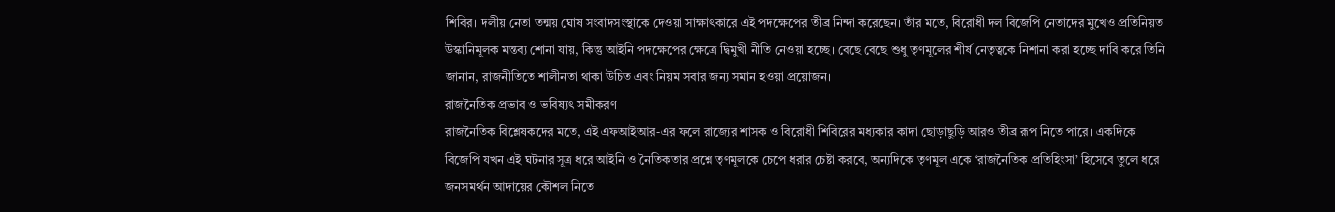শিবির। দলীয় নেতা তন্ময় ঘোষ সংবাদসংস্থাকে দেওয়া সাক্ষাৎকারে এই পদক্ষেপের তীব্র নিন্দা করেছেন। তাঁর মতে, বিরোধী দল বিজেপি নেতাদের মুখেও প্রতিনিয়ত উস্কানিমূলক মন্তব্য শোনা যায়, কিন্তু আইনি পদক্ষেপের ক্ষেত্রে দ্বিমুখী নীতি নেওয়া হচ্ছে। বেছে বেছে শুধু তৃণমূলের শীর্ষ নেতৃত্বকে নিশানা করা হচ্ছে দাবি করে তিনি জানান, রাজনীতিতে শালীনতা থাকা উচিত এবং নিয়ম সবার জন্য সমান হওয়া প্রয়োজন।
রাজনৈতিক প্রভাব ও ভবিষ্যৎ সমীকরণ
রাজনৈতিক বিশ্লেষকদের মতে, এই এফআইআর-এর ফলে রাজ্যের শাসক ও বিরোধী শিবিরের মধ্যকার কাদা ছোড়াছুড়ি আরও তীব্র রূপ নিতে পারে। একদিকে বিজেপি যখন এই ঘটনার সূত্র ধরে আইনি ও নৈতিকতার প্রশ্নে তৃণমূলকে চেপে ধরার চেষ্টা করবে, অন্যদিকে তৃণমূল একে ‘রাজনৈতিক প্রতিহিংসা’ হিসেবে তুলে ধরে জনসমর্থন আদায়ের কৌশল নিতে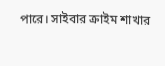পারে। সাইবার ক্রাইম শাখার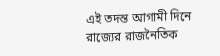এই তদন্ত আগামী দিনে রাজ্যের রাজনৈতিক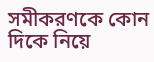সমীকরণকে কোন দিকে নিয়ে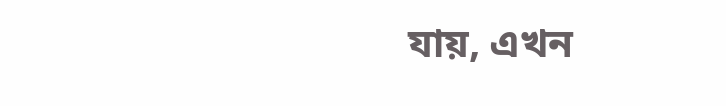যায়, এখন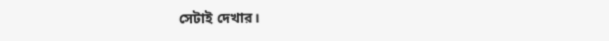সেটাই দেখার।